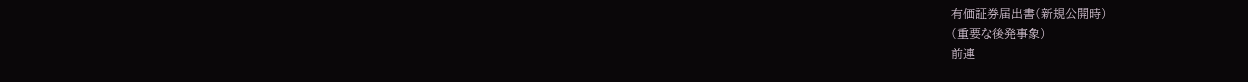有価証券届出書(新規公開時)
(重要な後発事象)
前連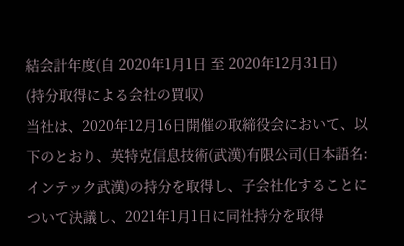結会計年度(自 2020年1月1日 至 2020年12月31日)
(持分取得による会社の買収)
当社は、2020年12月16日開催の取締役会において、以下のとおり、英特克信息技術(武漢)有限公司(日本語名:インテック武漢)の持分を取得し、子会社化することについて決議し、2021年1月1日に同社持分を取得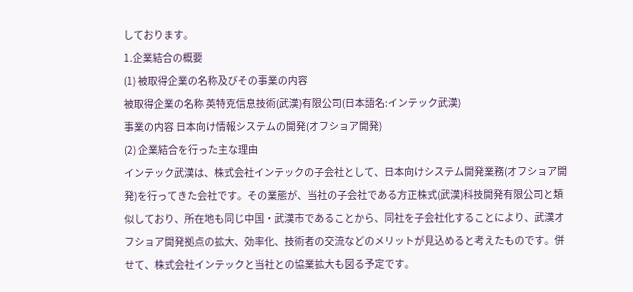しております。
1.企業結合の概要
(1) 被取得企業の名称及びその事業の内容
被取得企業の名称 英特克信息技術(武漢)有限公司(日本語名:インテック武漢)
事業の内容 日本向け情報システムの開発(オフショア開発)
(2) 企業結合を行った主な理由
インテック武漢は、株式会社インテックの子会社として、日本向けシステム開発業務(オフショア開発)を行ってきた会社です。その業態が、当社の子会社である方正株式(武漢)科技開発有限公司と類似しており、所在地も同じ中国・武漢市であることから、同社を子会社化することにより、武漢オフショア開発拠点の拡大、効率化、技術者の交流などのメリットが見込めると考えたものです。併せて、株式会社インテックと当社との協業拡大も図る予定です。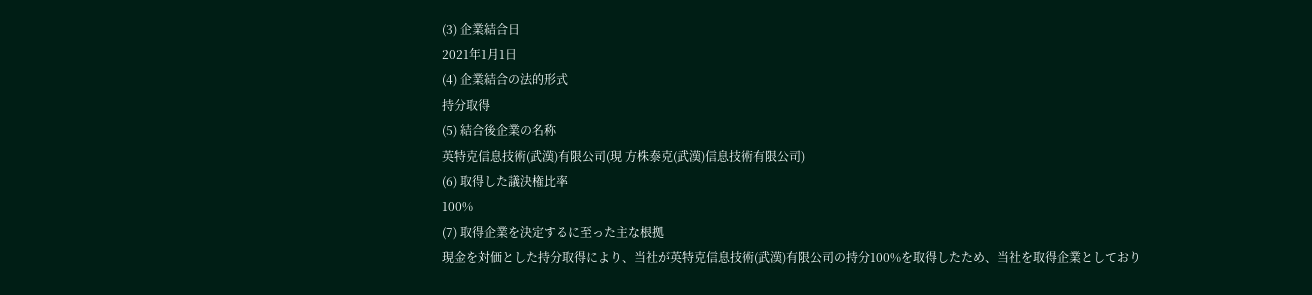(3) 企業結合日
2021年1月1日
(4) 企業結合の法的形式
持分取得
(5) 結合後企業の名称
英特克信息技術(武漢)有限公司(現 方株泰克(武漢)信息技術有限公司)
(6) 取得した議決権比率
100%
(7) 取得企業を決定するに至った主な根拠
現金を対価とした持分取得により、当社が英特克信息技術(武漢)有限公司の持分100%を取得したため、当社を取得企業としており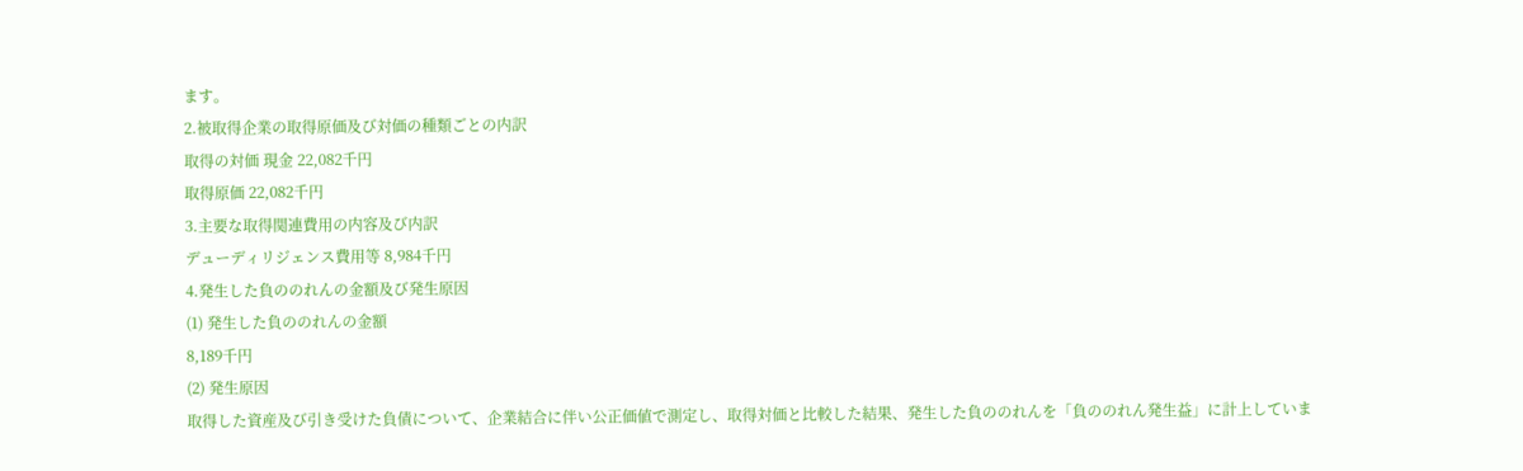ます。
2.被取得企業の取得原価及び対価の種類ごとの内訳
取得の対価 現金 22,082千円
取得原価 22,082千円
3.主要な取得関連費用の内容及び内訳
デューディリジェンス費用等 8,984千円
4.発生した負ののれんの金額及び発生原因
(1) 発生した負ののれんの金額
8,189千円
(2) 発生原因
取得した資産及び引き受けた負債について、企業結合に伴い公正価値で測定し、取得対価と比較した結果、発生した負ののれんを「負ののれん発生益」に計上していま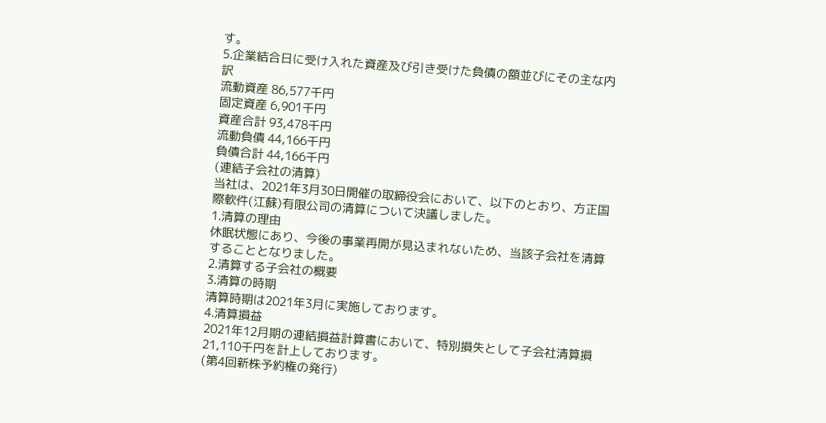す。
5.企業結合日に受け入れた資産及び引き受けた負債の額並びにその主な内訳
流動資産 86,577千円
固定資産 6,901千円
資産合計 93,478千円
流動負債 44,166千円
負債合計 44,166千円
(連結子会社の清算)
当社は、2021年3月30日開催の取締役会において、以下のとおり、方正国際軟件(江蘇)有限公司の清算について決議しました。
1.清算の理由
休眠状態にあり、今後の事業再開が見込まれないため、当該子会社を清算することとなりました。
2.清算する子会社の概要
3.清算の時期
清算時期は2021年3月に実施しております。
4.清算損益
2021年12月期の連結損益計算書において、特別損失として子会社清算損21,110千円を計上しております。
(第4回新株予約権の発行)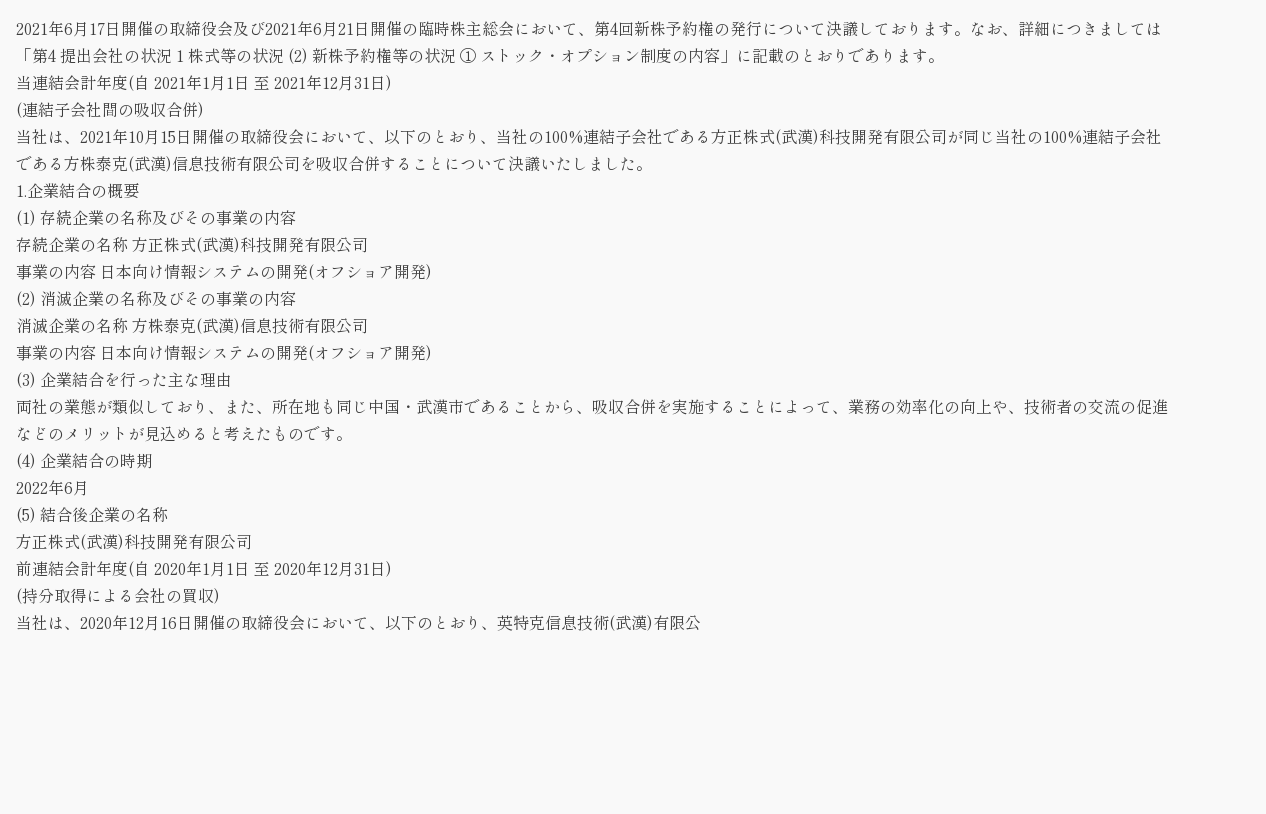2021年6月17日開催の取締役会及び2021年6月21日開催の臨時株主総会において、第4回新株予約権の発行について決議しております。なお、詳細につきましては「第4 提出会社の状況 1 株式等の状況 (2) 新株予約権等の状況 ① ストック・オプション制度の内容」に記載のとおりであります。
当連結会計年度(自 2021年1月1日 至 2021年12月31日)
(連結子会社間の吸収合併)
当社は、2021年10月15日開催の取締役会において、以下のとおり、当社の100%連結子会社である方正株式(武漢)科技開発有限公司が同じ当社の100%連結子会社である方株泰克(武漢)信息技術有限公司を吸収合併することについて決議いたしました。
1.企業結合の概要
(1) 存続企業の名称及びその事業の内容
存続企業の名称 方正株式(武漢)科技開発有限公司
事業の内容 日本向け情報システムの開発(オフショア開発)
(2) 消滅企業の名称及びその事業の内容
消滅企業の名称 方株泰克(武漢)信息技術有限公司
事業の内容 日本向け情報システムの開発(オフショア開発)
(3) 企業結合を行った主な理由
両社の業態が類似しており、また、所在地も同じ中国・武漢市であることから、吸収合併を実施することによって、業務の効率化の向上や、技術者の交流の促進などのメリットが見込めると考えたものです。
(4) 企業結合の時期
2022年6月
(5) 結合後企業の名称
方正株式(武漢)科技開発有限公司
前連結会計年度(自 2020年1月1日 至 2020年12月31日)
(持分取得による会社の買収)
当社は、2020年12月16日開催の取締役会において、以下のとおり、英特克信息技術(武漢)有限公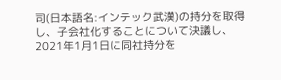司(日本語名:インテック武漢)の持分を取得し、子会社化することについて決議し、2021年1月1日に同社持分を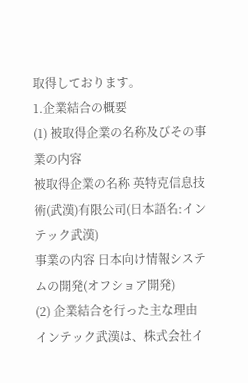取得しております。
1.企業結合の概要
(1) 被取得企業の名称及びその事業の内容
被取得企業の名称 英特克信息技術(武漢)有限公司(日本語名:インテック武漢)
事業の内容 日本向け情報システムの開発(オフショア開発)
(2) 企業結合を行った主な理由
インテック武漢は、株式会社イ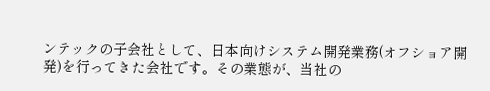ンテックの子会社として、日本向けシステム開発業務(オフショア開発)を行ってきた会社です。その業態が、当社の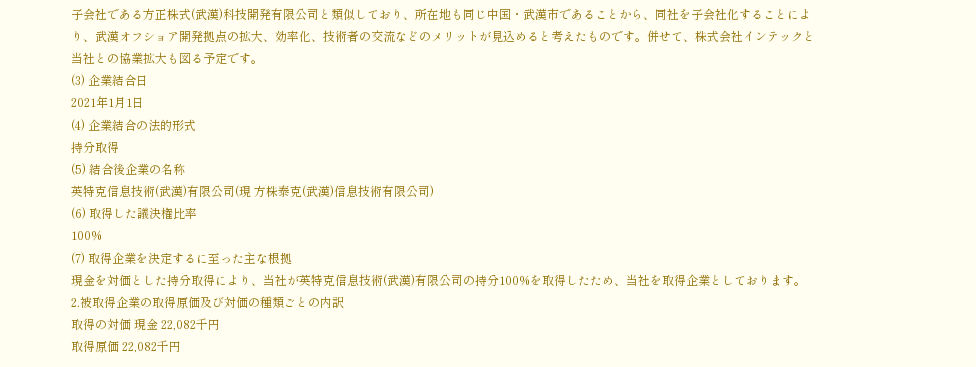子会社である方正株式(武漢)科技開発有限公司と類似しており、所在地も同じ中国・武漢市であることから、同社を子会社化することにより、武漢オフショア開発拠点の拡大、効率化、技術者の交流などのメリットが見込めると考えたものです。併せて、株式会社インテックと当社との協業拡大も図る予定です。
(3) 企業結合日
2021年1月1日
(4) 企業結合の法的形式
持分取得
(5) 結合後企業の名称
英特克信息技術(武漢)有限公司(現 方株泰克(武漢)信息技術有限公司)
(6) 取得した議決権比率
100%
(7) 取得企業を決定するに至った主な根拠
現金を対価とした持分取得により、当社が英特克信息技術(武漢)有限公司の持分100%を取得したため、当社を取得企業としております。
2.被取得企業の取得原価及び対価の種類ごとの内訳
取得の対価 現金 22,082千円
取得原価 22,082千円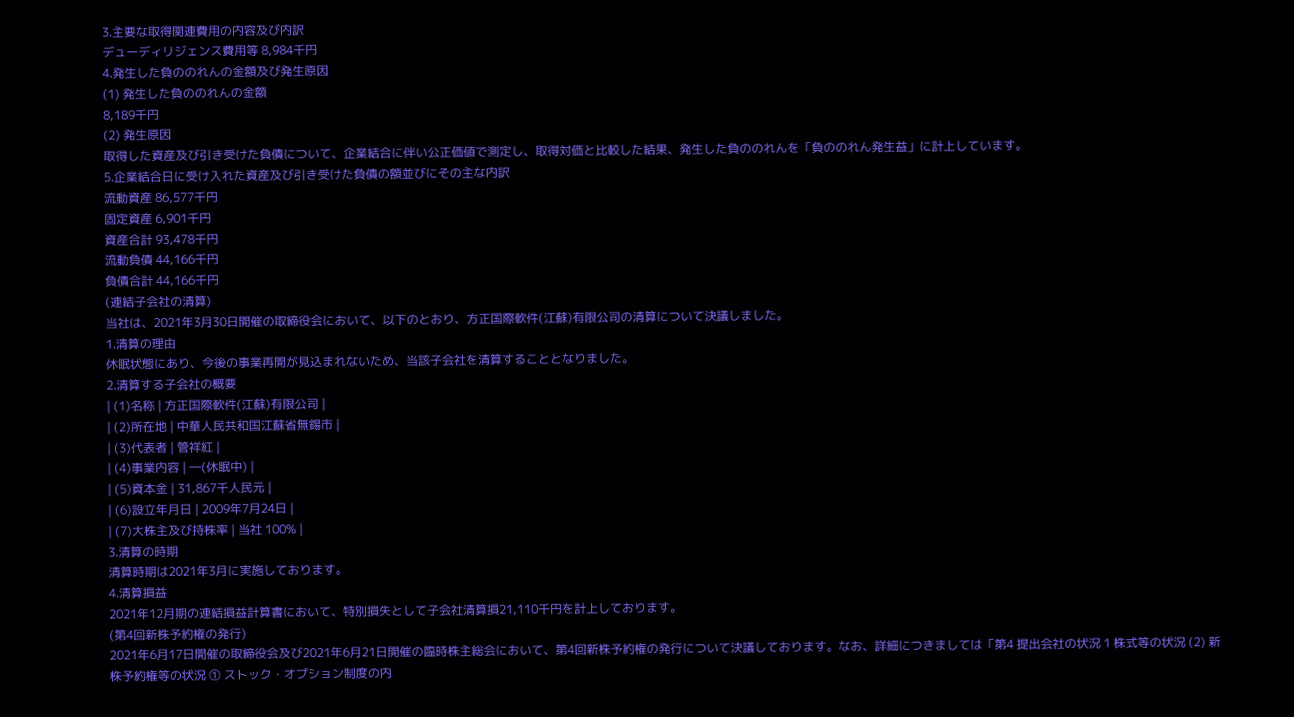3.主要な取得関連費用の内容及び内訳
デューディリジェンス費用等 8,984千円
4.発生した負ののれんの金額及び発生原因
(1) 発生した負ののれんの金額
8,189千円
(2) 発生原因
取得した資産及び引き受けた負債について、企業結合に伴い公正価値で測定し、取得対価と比較した結果、発生した負ののれんを「負ののれん発生益」に計上しています。
5.企業結合日に受け入れた資産及び引き受けた負債の額並びにその主な内訳
流動資産 86,577千円
固定資産 6,901千円
資産合計 93,478千円
流動負債 44,166千円
負債合計 44,166千円
(連結子会社の清算)
当社は、2021年3月30日開催の取締役会において、以下のとおり、方正国際軟件(江蘇)有限公司の清算について決議しました。
1.清算の理由
休眠状態にあり、今後の事業再開が見込まれないため、当該子会社を清算することとなりました。
2.清算する子会社の概要
| (1)名称 | 方正国際軟件(江蘇)有限公司 |
| (2)所在地 | 中華人民共和国江蘇省無錫市 |
| (3)代表者 | 管祥紅 |
| (4)事業内容 | ―(休眠中) |
| (5)資本金 | 31,867千人民元 |
| (6)設立年月日 | 2009年7月24日 |
| (7)大株主及び持株率 | 当社 100% |
3.清算の時期
清算時期は2021年3月に実施しております。
4.清算損益
2021年12月期の連結損益計算書において、特別損失として子会社清算損21,110千円を計上しております。
(第4回新株予約権の発行)
2021年6月17日開催の取締役会及び2021年6月21日開催の臨時株主総会において、第4回新株予約権の発行について決議しております。なお、詳細につきましては「第4 提出会社の状況 1 株式等の状況 (2) 新株予約権等の状況 ① ストック・オプション制度の内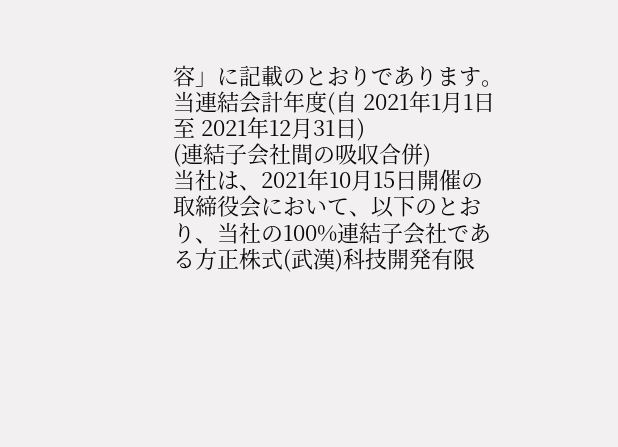容」に記載のとおりであります。
当連結会計年度(自 2021年1月1日 至 2021年12月31日)
(連結子会社間の吸収合併)
当社は、2021年10月15日開催の取締役会において、以下のとおり、当社の100%連結子会社である方正株式(武漢)科技開発有限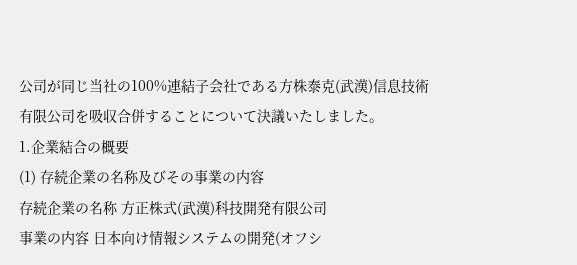公司が同じ当社の100%連結子会社である方株泰克(武漢)信息技術有限公司を吸収合併することについて決議いたしました。
1.企業結合の概要
(1) 存続企業の名称及びその事業の内容
存続企業の名称 方正株式(武漢)科技開発有限公司
事業の内容 日本向け情報システムの開発(オフシ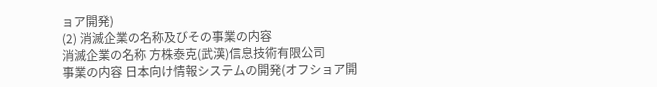ョア開発)
(2) 消滅企業の名称及びその事業の内容
消滅企業の名称 方株泰克(武漢)信息技術有限公司
事業の内容 日本向け情報システムの開発(オフショア開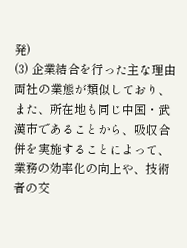発)
(3) 企業結合を行った主な理由
両社の業態が類似しており、また、所在地も同じ中国・武漢市であることから、吸収合併を実施することによって、業務の効率化の向上や、技術者の交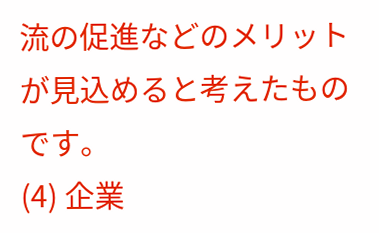流の促進などのメリットが見込めると考えたものです。
(4) 企業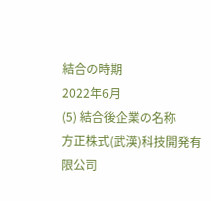結合の時期
2022年6月
(5) 結合後企業の名称
方正株式(武漢)科技開発有限公司